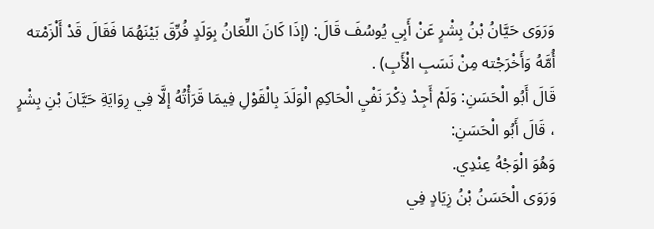وَرَوَى حَيَّانُ بْنُ بِشْرٍ عَنْ أَبِي يُوسُفَ قَالَ: (إذَا كَانَ اللِّعَانُ بِوَلَدٍ فُرِّقَ بَيْنَهُمَا فَقَالَ قَدْ أَلْزَمْته أُمَّهُ وَأَخْرَجْته مِنْ نَسَبِ الْأَبِ) .
قَالَ أَبُو الْحَسَنِ: وَلَمْ أَجِدْ ذِكْرَ نَفْيِ الْحَاكِمِ الْوَلَدَ بِالْقَوْلِ فِيمَا قَرَأْتُهُ إلَّا فِي رِوَايَةِ حَيَّانَ بْنِ بِشْرٍ ، قَالَ أَبُو الْحَسَنِ:
وَهُوَ الْوَجْهُ عِنْدِي.
وَرَوَى الْحَسَنُ بْنُ زِيَادٍ فِي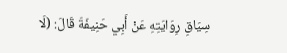سِيَاقِ رِوَايَتِهِ عَنْ أَبِي حَنِيفَةَ قَالَ: (لَا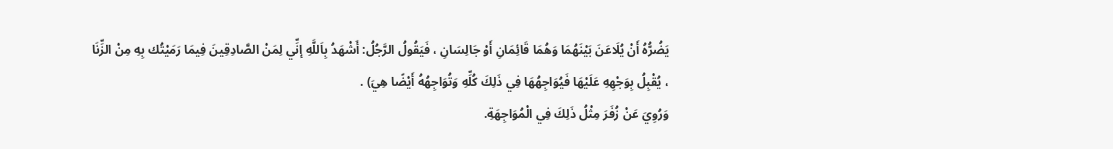يَضُرُّهُ أَنْ يُلَاعَنَ بَيْنَهُمَا وَهُمَا قَائِمَانِ أَوْ جَالِسَانِ ، فَيَقُولُ الرَّجُلُ: أَشْهَدُ بِاَللَّهِ إنِّي لِمَنْ الصَّادِقِينَ فِيمَا رَمَيْتُك بِهِ مِنْ الزِّنَا ، يُقْبِلُ بِوَجْهِهِ عَلَيْهَا فَيُوَاجِهُهَا فِي ذَلِكَ كُلِّهِ وَتُوَاجِهُهُ أَيْضًا هِيَ) .
وَرُوِيَ عَنْ زُفَرَ مِثْلُ ذَلِكَ فِي الْمُوَاجِهَةِ.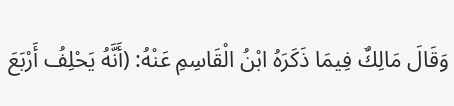وَقَالَ مَالِكٌ فِيمَا ذَكَرَهُ ابْنُ الْقَاسِمِ عَنْهُ: (أَنَّهُ يَحْلِفُ أَرْبَعَ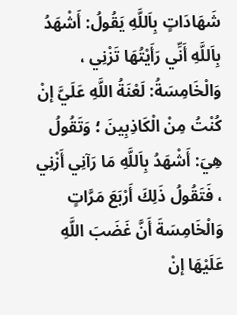شَهَادَاتٍ بِاَللَّهِ يَقُولُ: أَشْهَدُ بِاَللَّهِ أَنِّي رَأَيْتُهَا تَزْنِي ، وَالْخَامِسَةُ: لَعْنَةُ اللَّهِ عَلَيَّ إنْ كُنْتُ مِنْ الْكَاذِبِينَ ؛ وَتَقُولُ هِيَ: أَشْهَدُ بِاَللَّهِ مَا رَآنِي أَزْنِي ، فَتَقُولُ ذَلِكَ أَرْبَعَ مَرَّاتٍ وَالْخَامِسَةَ أَنَّ غَضَبَ اللَّهِ عَلَيْهَا إنْ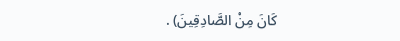كَانَ مِنْ الصَّادِقِينَ) .